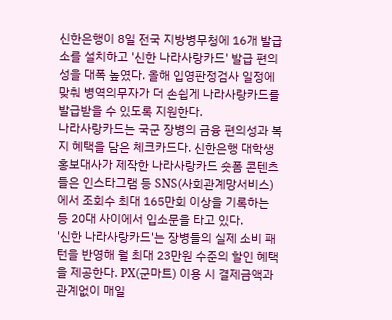신한은행이 8일 전국 지방병무청에 16개 발급소를 설치하고 '신한 나라사랑카드' 발급 편의성을 대폭 높였다. 올해 입영판정검사 일정에 맞춰 병역의무자가 더 손쉽게 나라사랑카드를 발급받을 수 있도록 지원한다.
나라사랑카드는 국군 장병의 금융 편의성과 복지 혜택을 담은 체크카드다. 신한은행 대학생 홍보대사가 제작한 나라사랑카드 숏폼 콘텐츠들은 인스타그램 등 SNS(사회관계망서비스)에서 조회수 최대 165만회 이상을 기록하는 등 20대 사이에서 입소문을 타고 있다.
'신한 나라사랑카드'는 장병들의 실제 소비 패턴을 반영해 월 최대 23만원 수준의 할인 혜택을 제공한다. PX(군마트) 이용 시 결제금액과 관계없이 매일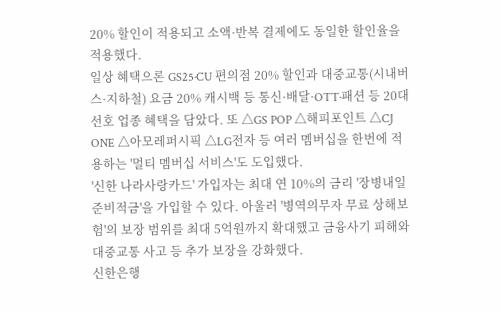20% 할인이 적용되고 소액·반복 결제에도 동일한 할인율을 적용했다.
일상 혜택으론 GS25·CU 편의점 20% 할인과 대중교통(시내버스·지하철) 요금 20% 캐시백 등 통신·배달·OTT·패션 등 20대 선호 업종 혜택을 담았다. 또 △GS POP △해피포인트 △CJ ONE △아모레퍼시픽 △LG전자 등 여러 멤버십을 한번에 적용하는 '멀티 멤버십 서비스'도 도입했다.
'신한 나라사랑카드' 가입자는 최대 연 10%의 금리 '장병내일준비적금'을 가입할 수 있다. 아울러 '병역의무자 무료 상해보험'의 보장 범위를 최대 5억원까지 확대했고 금융사기 피해와 대중교통 사고 등 추가 보장을 강화했다.
신한은행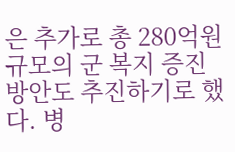은 추가로 총 280억원 규모의 군 복지 증진 방안도 추진하기로 했다. 병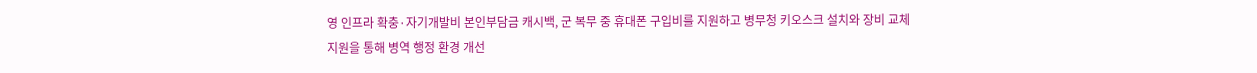영 인프라 확충·자기개발비 본인부담금 캐시백, 군 복무 중 휴대폰 구입비를 지원하고 병무청 키오스크 설치와 장비 교체 지원을 통해 병역 행정 환경 개선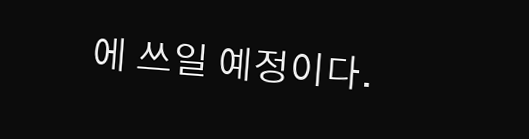에 쓰일 예정이다.